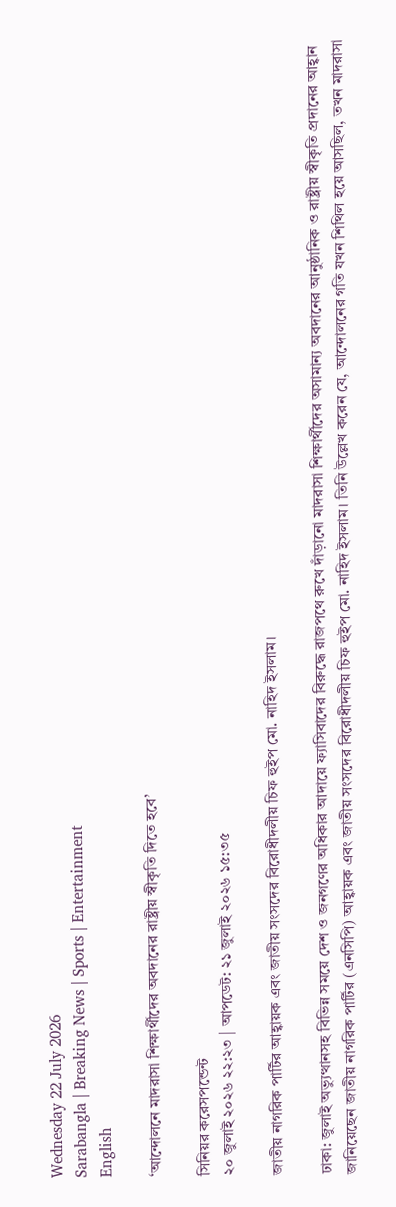Wednesday 22 July 2026
Sarabangla | Breaking News | Sports | Entertainment
English

‘আন্দোলনে মাদরাসা শিক্ষার্থীদের অবদানের রাষ্ট্রীয় স্বীকৃতি দিতে হবে’

সিনিয়র করেসপন্ডেন্ট
২০ জুলাই ২০২৬ ২২:২৩ | আপডেট: ২১ জুলাই ২০২৬ ১৫:৩৫

জাতীয় নাগরিক পার্টির আহ্বায়ক এবং জাতীয় সংসদের বিরোধীদলীয় চিফ হুইপ মো. নাহিদ ইসলাম।

ঢাকা: জুলাই অভ্যুত্থানসহ বিভিন্ন সময়ে দেশ ও জনগণের অধিকার আদায়ে ফ্যাসিবাদের বিরুদ্ধে রাজপথে রুখে দাঁড়ানো মাদরাসা শিক্ষার্থীদের অসামান্য অবদানের আনুষ্ঠানিক ও রাষ্ট্রীয় স্বীকৃতি প্রদানের আহ্বান জানিয়েছেন জাতীয় নাগরিক পার্টির (এনসিপি) আহ্বায়ক এবং জাতীয় সংসদের বিরোধীদলীয় চিফ হুইপ মো. নাহিদ ইসলাম। তিনি উল্লেখ করেন যে, আন্দোলনের গতি যখন শিথিল হয়ে আসছিল, তখন মাদরাসা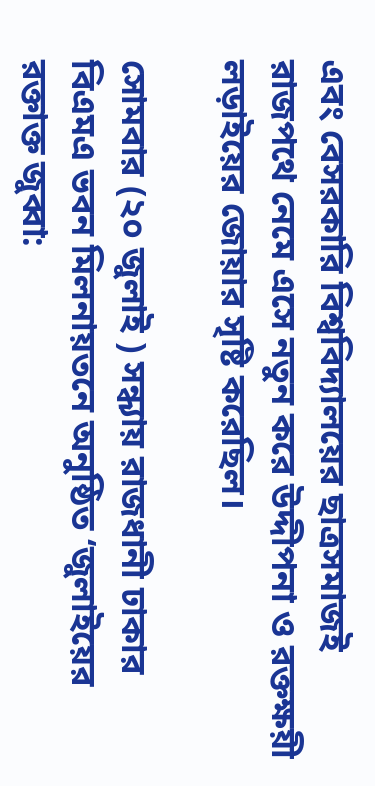এবং বেসরকারি বিশ্ববিদ্যালয়ের ছাত্রসমাজই রাজপথে নেমে এসে নতুন করে উদ্দীপনা ও রক্তক্ষয়ী লড়াইয়ের জোয়ার সৃষ্টি করেছিল।

সোমবার (২০ জুলাই ) সন্ধ্যায় রাজধানী ঢাকার বিএমএ ভবন মিলনায়তনে অনুষ্ঠিত ‘জুলাইয়ের রক্তাক্ত জুব্বা: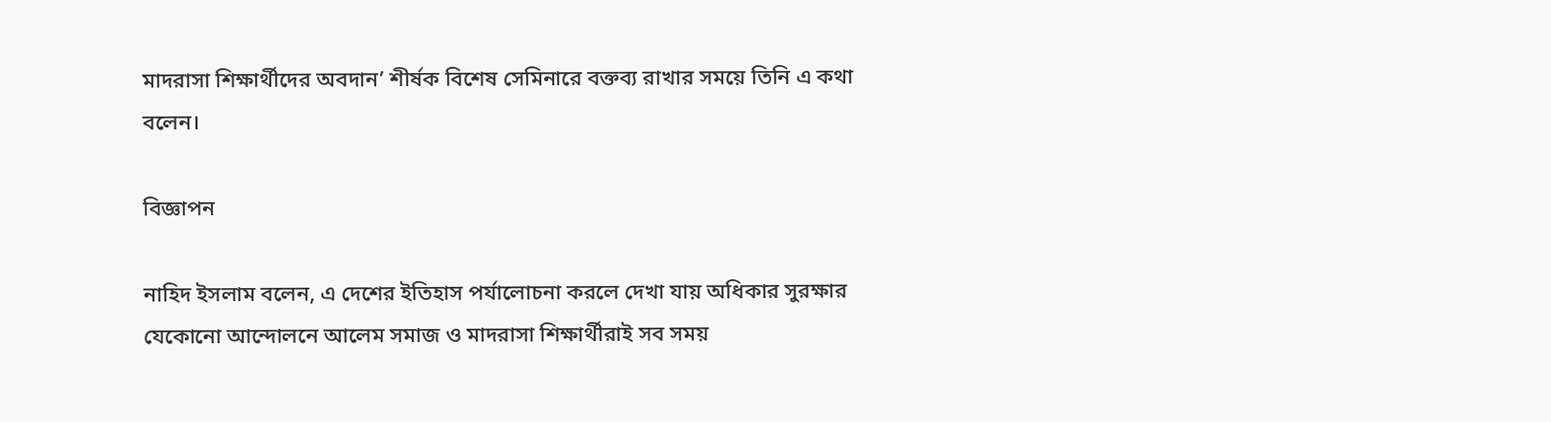মাদরাসা শিক্ষার্থীদের অবদান’ শীর্ষক বিশেষ সেমিনারে বক্তব্য রাখার সময়ে তিনি এ কথা বলেন।

বিজ্ঞাপন

নাহিদ ইসলাম বলেন, এ দেশের ইতিহাস পর্যালোচনা করলে দেখা যায় অধিকার সুরক্ষার যেকোনো আন্দোলনে আলেম সমাজ ও মাদরাসা শিক্ষার্থীরাই সব সময়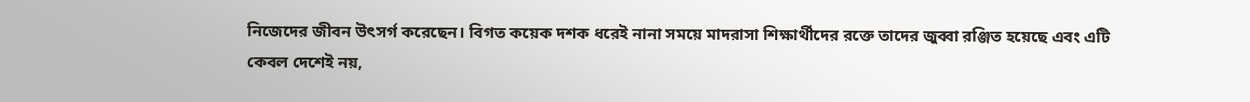নিজেদের জীবন উৎসর্গ করেছেন। বিগত কয়েক দশক ধরেই নানা সময়ে মাদরাসা শিক্ষার্থীদের রক্তে তাদের জুব্বা রঞ্জিত হয়েছে এবং এটি কেবল দেশেই নয়,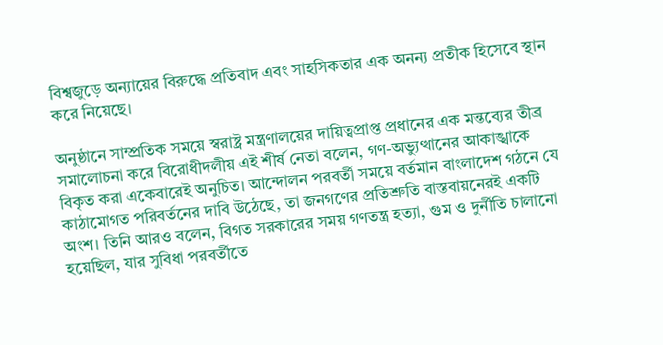বিশ্বজুড়ে অন্যায়ের বিরুদ্ধে প্রতিবাদ এবং সাহসিকতার এক অনন্য প্রতীক হিসেবে স্থান করে নিয়েছে।

অনুষ্ঠানে সাম্প্রতিক সময়ে স্বরাষ্ট্র মন্ত্রণালয়ের দায়িত্বপ্রাপ্ত প্রধানের এক মন্তব্যের তীব্র সমালোচনা করে বিরোধীদলীয় এই শীর্ষ নেতা বলেন, গণ-অভ্যুত্থানের আকাঙ্খাকে বিকৃত করা একেবারেই অনুচিত। আন্দোলন পরবর্তী সময়ে বর্তমান বাংলাদেশ গঠনে যে কাঠামোগত পরিবর্তনের দাবি উঠেছে, তা জনগণের প্রতিশ্রুতি বাস্তবায়নেরই একটি অংশ। তিনি আরও বলেন, বিগত সরকারের সময় গণতন্ত্র হত্যা, গুম ও দুর্নীতি চালানো হয়েছিল, যার সুবিধা পরবর্তীতে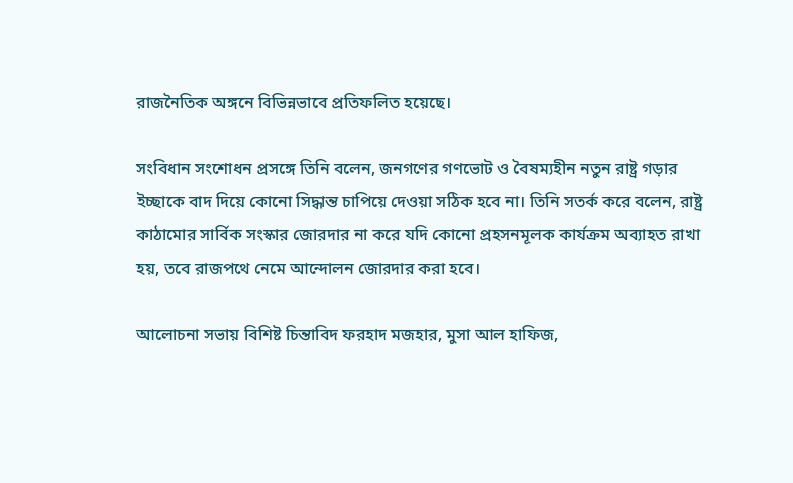রাজনৈতিক অঙ্গনে বিভিন্নভাবে প্রতিফলিত হয়েছে।

সংবিধান সংশোধন প্রসঙ্গে তিনি বলেন, জনগণের গণভোট ও বৈষম্যহীন নতুন রাষ্ট্র গড়ার ইচ্ছাকে বাদ দিয়ে কোনো সিদ্ধান্ত চাপিয়ে দেওয়া সঠিক হবে না। তিনি সতর্ক করে বলেন, রাষ্ট্র কাঠামোর সার্বিক সংস্কার জোরদার না করে যদি কোনো প্রহসনমূলক কার্যক্রম অব্যাহত রাখা হয়, তবে রাজপথে নেমে আন্দোলন জোরদার করা হবে।

আলোচনা সভায় বিশিষ্ট চিন্তাবিদ ফরহাদ মজহার, মুসা আল হাফিজ,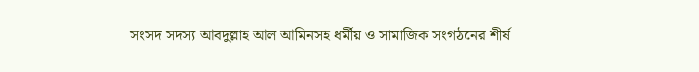সংসদ সদস্য আবদুল্লাহ আল আমিনসহ ধর্মীয় ও সামাজিক সংগঠনের শীর্ষ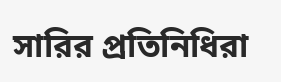সারির প্রতিনিধিরা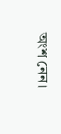অংশ নেন।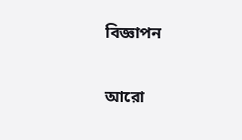বিজ্ঞাপন

আরো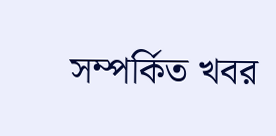সম্পর্কিত খবর